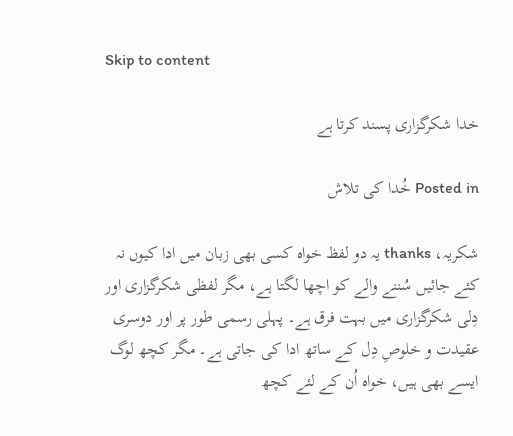Skip to content

خدا شکرگزاری پسند کرتا ہے

Posted in خُدا کی تلاش

شکریہ، thanks یہ دو لفظ خواہ کسی بھی زبان میں ادا کیوں نہ کئے جائیں سُننے والے کو اچھا لگتا ہے، مگر لفظی شکرگزاری اور دِلی شکرگزاری میں بہت فرق ہے۔ پہلی رسمی طور پر اور دوسری عقیدت و خلوصِ دِل کے ساتھ ادا کی جاتی ہے۔ مگر کچھ لوگ ایسے بھی ہیں، خواہ اُن کے لئے کچھ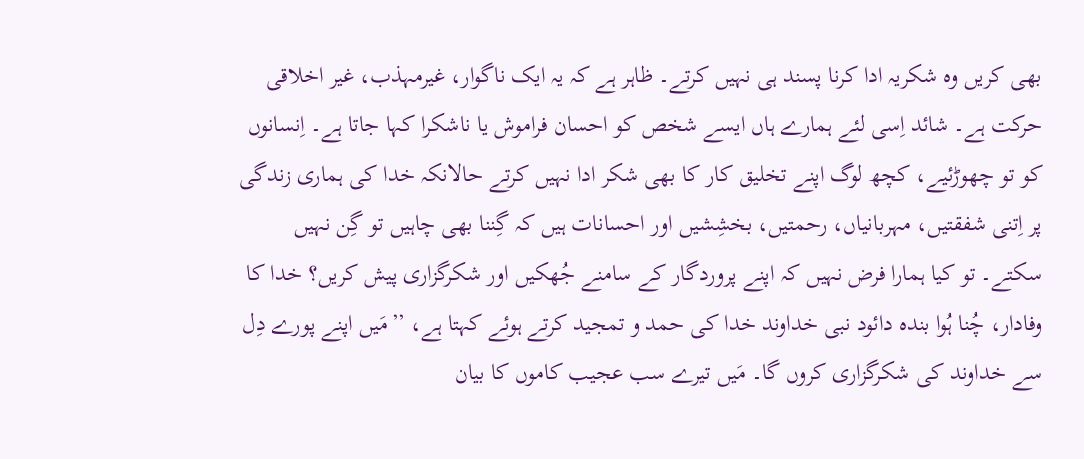بھی کریں وہ شکریہ ادا کرنا پسند ہی نہیں کرتے۔ ظاہر ہے کہ یہ ایک ناگوار، غیرمہذب، غیر اخلاقی حرکت ہے۔ شائد اِسی لئے ہمارے ہاں ایسے شخص کو احسان فراموش یا ناشکرا کہا جاتا ہے۔ اِنسانوں کو تو چھوڑئیے، کچھ لوگ اپنے تخلیق کار کا بھی شکر ادا نہیں کرتے حالانکہ خدا کی ہماری زندگی پر اِتنی شفقتیں، مہربانیاں، رحمتیں، بخشِشیں اور احسانات ہیں کہ گِننا بھی چاہیں تو گِن نہیں سکتے۔ تو کیا ہمارا فرض نہیں کہ اپنے پروردگار کے سامنے جُھکیں اور شکرگزاری پیش کریں؟ خدا کا وفادار، چُنا ہُوا بندہ دائود نبی خداوند خدا کی حمد و تمجید کرتے ہوئے کہتا ہے، ’’مَیں اپنے پورے دِل سے خداوند کی شکرگزاری کروں گا۔ مَیں تیرے سب عجیب کاموں کا بیان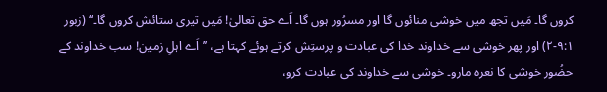کروں گا۔ مَیں تجھ میں خوشی منائوں گا اور مسرُور ہوں گا۔ اَے حق تعالیٰ! مَیں تیری ستائش کروں گا۔‘‘ (زبور ۹:۱-۲) اور پھر خوشی سے خداوند خدا کی عبادت و پرستِش کرتے ہوئے کہتا ہے، ’’اَے اہلِ زمین! سب خداوند کے حضُور خوشی کا نعرہ مارو۔ خوشی سے خداوند کی عبادت کرو،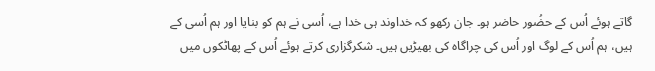گاتے ہوئے اُس کے حضُور حاضر ہو۔ جان رکھو کہ خداوند ہی خدا ہے، اُسی نے ہم کو بنایا اور ہم اُسی کے ہیں، ہم اُس کے لوگ اور اُس کی چراگاہ کی بھیڑیں ہیں۔ شکرگزاری کرتے ہوئے اُس کے پھاٹکوں میں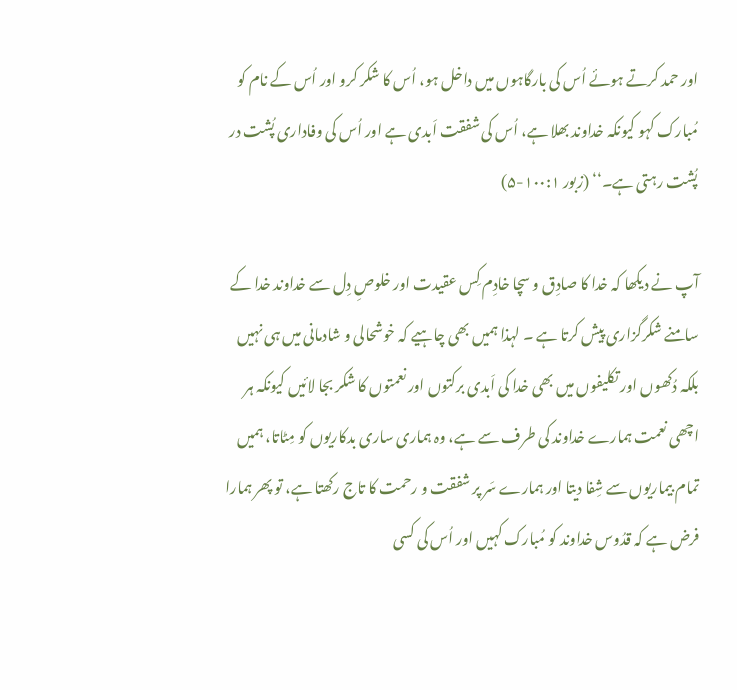اور حمد کرتے ہوئے اُس کی بارگاہوں میں داخل ہو، اُس کا شکر کرو اور اُس کے نام کو مُبارک کہو کیونکہ خداوند بھلا ہے، اُس کی شفقت اَبدی ہے اور اُس کی وفاداری پُشت در پُشت رہتی ہے۔‘‘ (زبور ۱۰۰:۱-۵)

آپ نے دیکھا کہ خدا کا صادِق و سچا خادِم کِس عقیدت اور خلوصِ دِل سے خداوند خدا کے سامنے شکرگزاری پیش کرتا ہے ۔ لہذا ہمیں بھی چاہیے کہ خوشحالی و شادمانی میں ہی نہیں بلکہ دُکھوں اور تکلیفوں میں بھی خدا کی اَبدی برکتوں اور نعمتوں کا شکر بجا لائیں کیونکہ ہر اچھی نعمت ہمارے خداوند کی طرف سے ہے، وہ ہماری ساری بدکاریوں کو مِٹاتا، ہمیں تمام بیماریوں سے شِفا دیتا اور ہمارے سَر پر شفقت و رحمت کا تاج رکھتا ہے، تو پھر ہمارا فرض ہے کہ قدُوس خداوند کو مُبارک کہیں اور اُس کی کسی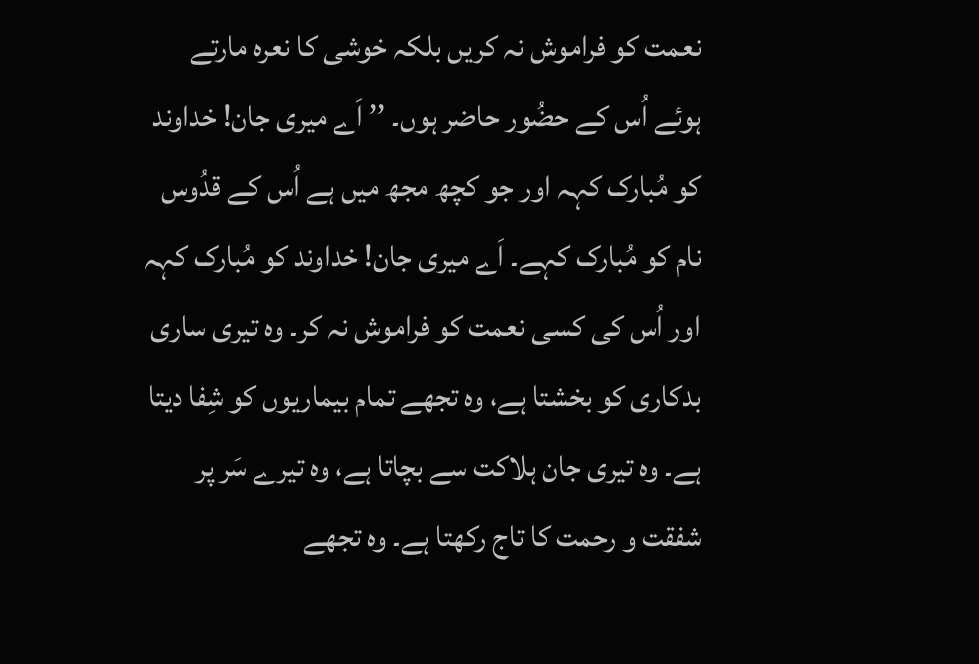نعمت کو فراموش نہ کریں بلکہ خوشی کا نعرہ مارتے ہوئے اُس کے حضُور حاضر ہوں۔ ’’ اَے میری جان! خداوند کو مُبارک کہہ اور جو کچھ مجھ میں ہے اُس کے قدُوس نام کو مُبارک کہے۔ اَے میری جان! خداوند کو مُبارک کہہ اور اُس کی کسی نعمت کو فراموش نہ کر۔ وہ تیری ساری بدکاری کو بخشتا ہے، وہ تجھے تمام بیماریوں کو شِفا دیتا ہے۔ وہ تیری جان ہلاکت سے بچاتا ہے، وہ تیرے سَر پر شفقت و رحمت کا تاج رکھتا ہے۔ وہ تجھے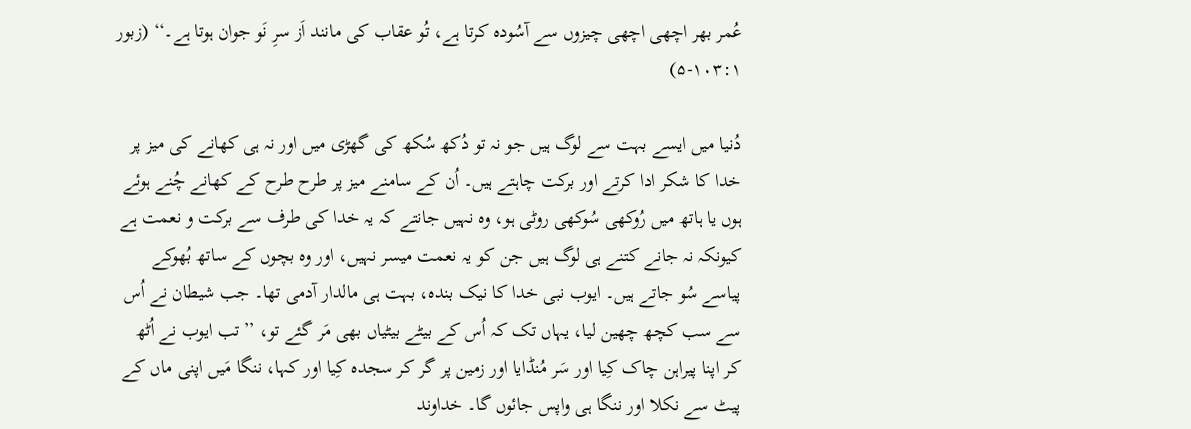عُمر بھر اچھی اچھی چیزوں سے آسُودہ کرتا ہے، تُو عقاب کی مانند اَز سرِ نَو جوان ہوتا ہے۔‘‘ (زبور ۱۰۳:۱-۵)

دُنیا میں ایسے بہت سے لوگ ہیں جو نہ تو دُکھ سُکھ کی گھڑی میں اور نہ ہی کھانے کی میز پر خدا کا شکر ادا کرتے اور برکت چاہتے ہیں۔ اُن کے سامنے میز پر طرح طرح کے کھانے چُنے ہوئے ہوں یا ہاتھ میں رُوکھی سُوکھی روٹی ہو، وہ نہیں جانتے کہ یہ خدا کی طرف سے برکت و نعمت ہے کیونکہ نہ جانے کتنے ہی لوگ ہیں جن کو یہ نعمت میسر نہیں، اور وہ بچوں کے ساتھ بُھوکے پیاسے سُو جاتے ہیں۔ ایوب نبی خدا کا نیک بندہ، بہت ہی مالدار آدمی تھا۔ جب شیطان نے اُس سے سب کچھ چھین لیا، یہاں تک کہ اُس کے بیٹے بیٹیاں بھی مَر گئے تو، ’’تب ایوب نے اُٹھ کر اپنا پیراہن چاک کِیا اور سَر مُنڈایا اور زمین پر گر کر سجدہ کِیا اور کہا، ننگا مَیں اپنی ماں کے پیٹ سے نکلا اور ننگا ہی واپس جائوں گا۔ خداوند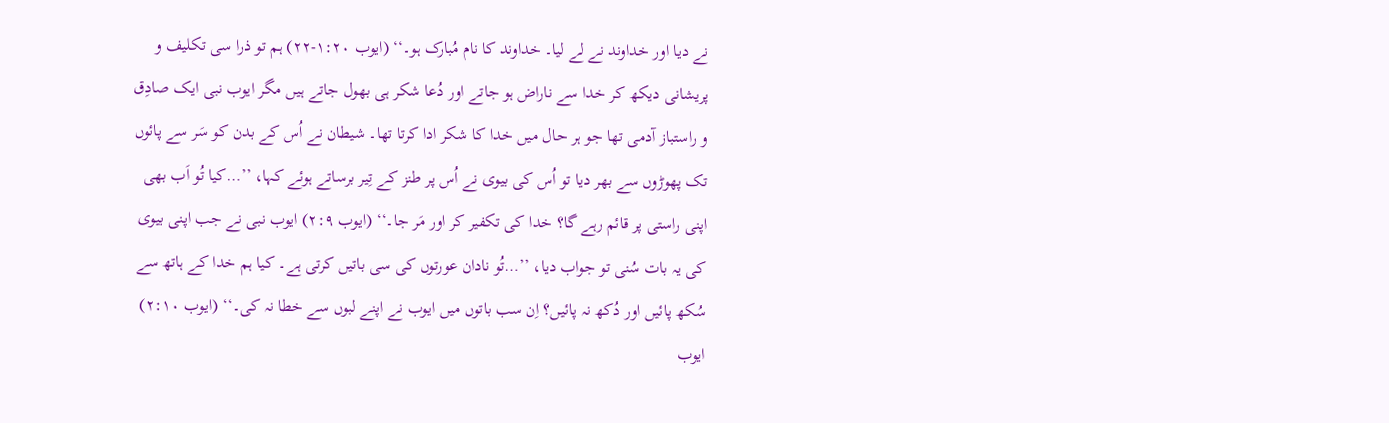نے دیا اور خداوند نے لے لیا۔ خداوند کا نام مُبارک ہو۔‘‘ (ایوب ۱:۲۰-۲۲) ہم تو ذرا سی تکلیف و پریشانی دیکھ کر خدا سے ناراض ہو جاتے اور دُعا شکر ہی بھول جاتے ہیں مگر ایوب نبی ایک صادِق و راستباز آدمی تھا جو ہر حال میں خدا کا شکر ادا کرتا تھا۔ شیطان نے اُس کے بدن کو سَر سے پائوں تک پھوڑوں سے بھر دیا تو اُس کی بیوی نے اُس پر طنز کے تِیر برساتے ہوئے کہا، ’’…کیا تُو اَب بھی اپنی راستی پر قائم رہے گا؟ خدا کی تکفیر کر اور مَر جا۔‘‘ (ایوب ۲:۹) ایوب نبی نے جب اپنی بیوی کی یہ بات سُنی تو جواب دیا، ’’…تُو نادان عورتوں کی سی باتیں کرتی ہے۔ کیا ہم خدا کے ہاتھ سے سُکھ پائیں اور دُکھ نہ پائیں؟ اِن سب باتوں میں ایوب نے اپنے لبوں سے خطا نہ کی۔‘‘ (ایوب ۲:۱۰) ایوب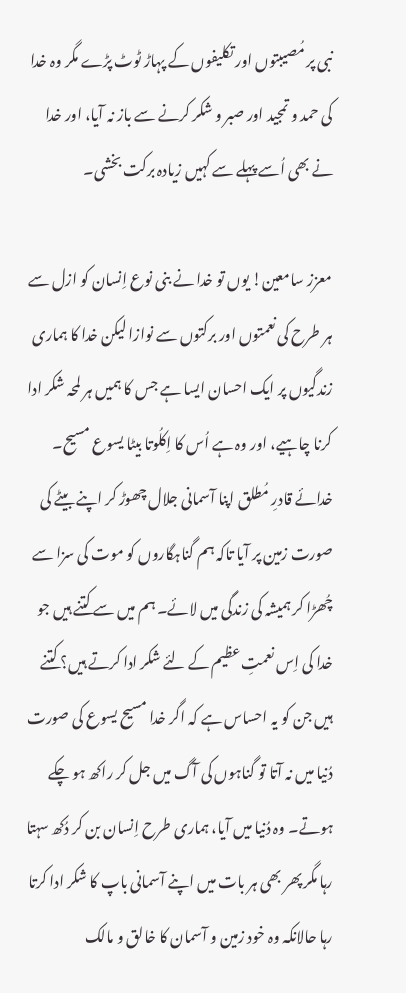نبی پر مُصیبتوں اور تکلیفوں کے پہاڑ ٹوٹ پڑے مگر وہ خدا کی حمد و تمجید اور صبر و شکر کرنے سے باز نہ آیا، اور خدا نے بھی اُسے پہلے سے کہیں زیادہ برکت بخشی۔

معزز سامعین! یوں تو خدا نے بنی نوع اِنسان کو ازل سے ہر طرح کی نعمتوں اور برکتوں سے نوازا لیکن خدا کا ہماری زندگیوں پر ایک احسان ایسا ہے جس کا ہمیں ہر لمحہ شکر ادا کرنا چاہیے، اور وہ ہے اُس کا اِکلُوتا بیٹا یسوع مسیح۔ خدائے قادرِ مُطلق اپنا آسمانی جلال چھوڑ کر اپنے بیٹے کی صورت زمین پر آیا تاکہ ہم گناہگاروں کو موت کی سزا سے چُھڑا کر ہمیشہ کی زندگی میں لائے۔ ہم میں سے کتنے ہیں جو خدا کی اِس نعمتِ عظیم کے لئے شکر ادا کرتے ہیں؟ کتنے ہیں جن کو یہ احساس ہے کہ اگر خدا مسیح یسوع کی صورت دُنیا میں نہ آتا تو گناہوں کی آگ میں جل کر راکھ ہو چکے ہوتے۔ وہ دُنیا میں آیا، ہماری طرح اِنسان بن کر دُکھ سہتا رہا مگر پھر بھی ہر بات میں اپنے آسمانی باپ کا شکر ادا کرتا رہا حالانکہ وہ خود زمین و آسمان کا خالق و مالک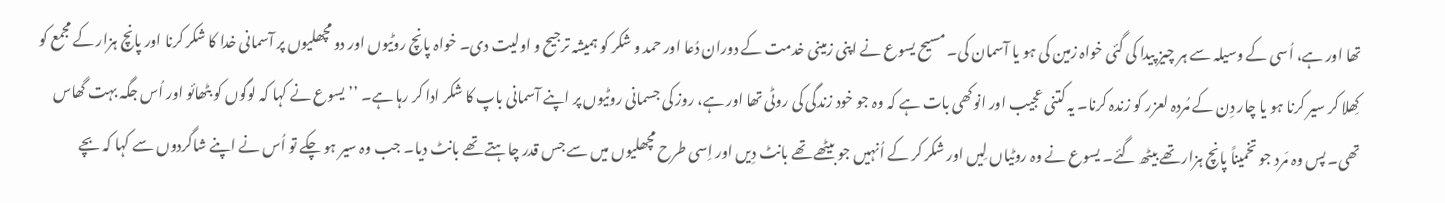تھا اور ہے، اُسی کے وسیلہ سے ہر چیز پیدا کی گئی خواہ زمین کی ہو یا آسمان کی۔ مسیح یسوع نے اپنی زمینی خدمت کے دوران دُعا اور حمد و شکر کو ہمیشہ ترجیح و اولیت دی۔ خواہ پانچ روٹیوں اور دو مچھلیوں پر آسمانی خدا کا شکر کرنا اور پانچ ہزار کے مجمع کو کِھلا کر سیر کرنا ہو یا چار دِن کے مُردہ لعزر کو زندہ کرنا۔ یہ کتنی عجیب اور انوکھی بات ہے کہ وہ جو خود زندگی کی روٹی تھا اور ہے، روز کی جسمانی روٹیوں پر اپنے آسمانی باپ کا شکر ادا کر رہا ہے۔ ’’یسوع نے کہا کہ لوگوں کو بٹھائو اور اُس جگہ بہت گھاس تھی۔ پس وہ مَرد جو تخمیناً پانچ ہزار تھے بیٹھ گئے۔ یسوع نے وہ روٹیاں لِیں اور شکر کر کے اُنہیں جو بیٹھے تھے بانٹ دِیں اور اِسی طرح مچھلیوں میں سے جس قدر چاہتے تھے بانٹ دیا۔ جب وہ سیر ہو چکے تو اُس نے اپنے شاگردوں سے کہا کہ بچے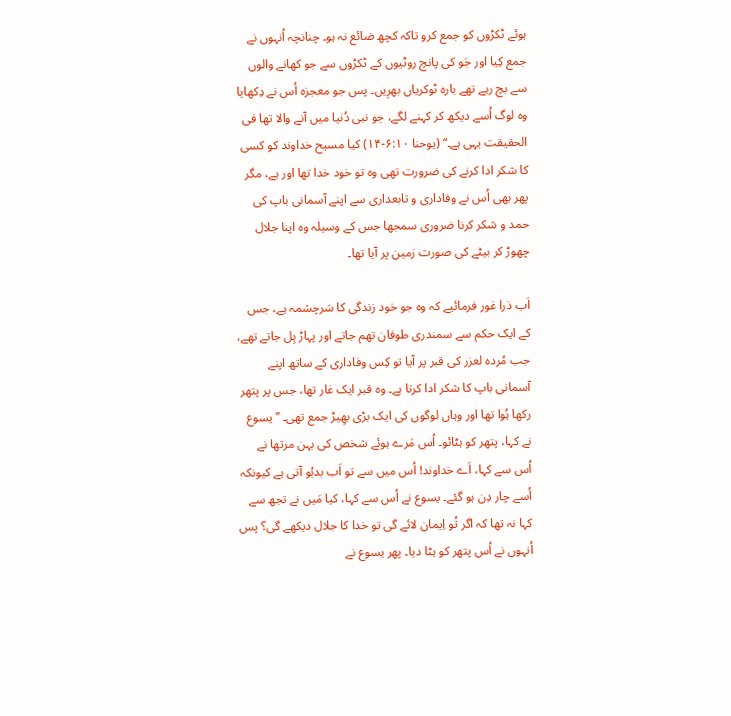ہوئے ٹکڑوں کو جمع کرو تاکہ کچھ ضائع نہ ہو۔ چنانچہ اُنہوں نے جمع کِیا اور جَو کی پانچ روٹیوں کے ٹکڑوں سے جو کھانے والوں سے بچ رہے تھے بارہ ٹوکریاں بھرِیں۔ پس جو معجزہ اُس نے دِکھایا وہ لوگ اُسے دیکھ کر کہنے لگے، جو نبی دُنیا میں آنے والا تھا فی الحقیقت یہی ہے۔‘‘ (یوحنا ۶:۱۰-۱۴) کیا مسیح خداوند کو کسی کا شکر ادا کرنے کی ضرورت تھی وہ تو خود خدا تھا اور ہے، مگر پھر بھی اُس نے وفاداری و تابعداری سے اپنے آسمانی باپ کی حمد و شکر کرنا ضروری سمجھا جس کے وسیلہ وہ اپنا جلال چھوڑ کر بیٹے کی صورت زمین پر آیا تھا۔

اَب ذرا غور فرمائیے کہ وہ جو خود زندگی کا سَرچشمہ ہے، جس کے ایک حکم سے سمندری طوفان تھم جاتے اور پہاڑ ہِل جاتے تھے، جب مُردہ لعزر کی قبر پر آیا تو کِس وفاداری کے ساتھ اپنے آسمانی باپ کا شکر ادا کرتا ہے۔ وہ قبر ایک غار تھا، جس پر پتھر رکھا ہُوا تھا اور وہاں لوگوں کی ایک بڑی بھِیڑ جمع تھی۔ ’’یسوع نے کہا، پتھر کو ہٹائو۔ اُس مَرے ہوئے شخص کی بہن مرتھا نے اُس سے کہا، اَے خداوند! اُس میں سے تو اَب بدبُو آتی ہے کیونکہ اُسے چار دِن ہو گئے۔ یسوع نے اُس سے کہا، کیا مَیں نے تجھ سے کہا نہ تھا کہ اگر تُو اِیمان لائے گی تو خدا کا جلال دیکھے گی؟ پس اُنہوں نے اُس پتھر کو ہٹا دیا۔ پھر یسوع نے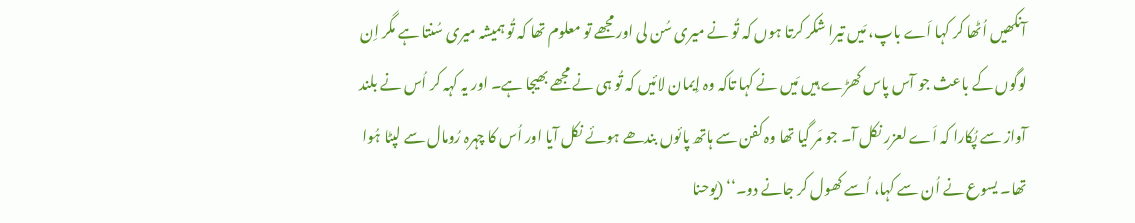آنکھیں اُٹھا کر کہا اَے باپ، مَیں تیرا شکر کرتا ہوں کہ تُو نے میری سُن لی اور مجھے تو معلوم تھا کہ تُو ہمیشہ میری سُنتا ہے مگر اِن لوگوں کے باعث جو آس پاس کھڑے ہیں مَیں نے کہا تاکہ وہ اِیمان لائیں کہ تُو ہی نے مجھے بھیجا ہے۔ اور یہ کہہ کر اُس نے بلند آواز سے پُکارا کہ اَے لعزر نکل آ۔ جو مَر گیا تھا وہ کفن سے ہاتھ پائوں بندھے ہوئے نکل آیا اور اُس کا چہرہ رُومال سے لپٹا ہُوا تھا۔ یسوع نے اُن سے کہا، اُسے کھول کر جانے دو۔‘‘ (یوحنا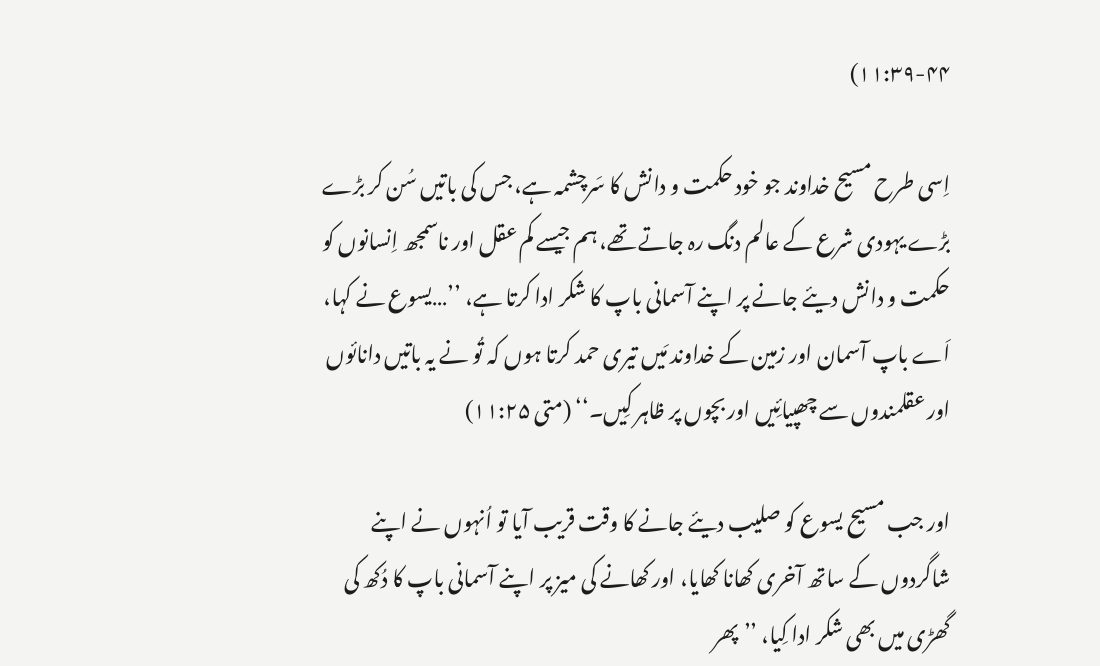۱۱:۳۹-۴۴)

اِسی طرح مسیح خداوند جو خود حکمت و دانش کا سَرچشمہ ہے، جس کی باتیں سُن کر بڑے بڑے یہودی شرع کے عالم دنگ رہ جاتے تھے، ہم جیسے کم عقل اور ناسمجھ اِنسانوں کو حکمت و دانش دیئے جانے پر اپنے آسمانی باپ کا شکر ادا کرتا ہے، ’’…یسوع نے کہا، اَے باپ آسمان اور زمین کے خداوند مَیں تیری حمد کرتا ہوں کہ تُو نے یہ باتیں دانائوں اور عقلمندوں سے چھپیائِیں اور بچوں پر ظاہر کِیں۔‘‘ (متی ۱۱:۲۵)

اور جب مسیح یسوع کو صلیب دیئے جانے کا وقت قریب آیا تو اُنہوں نے اپنے شاگردوں کے ساتھ آخری کھانا کھایا، اور کھانے کی میز پر اپنے آسمانی باپ کا دُکھ کی گھڑی میں بھی شکر ادا کِیا، ’’پھر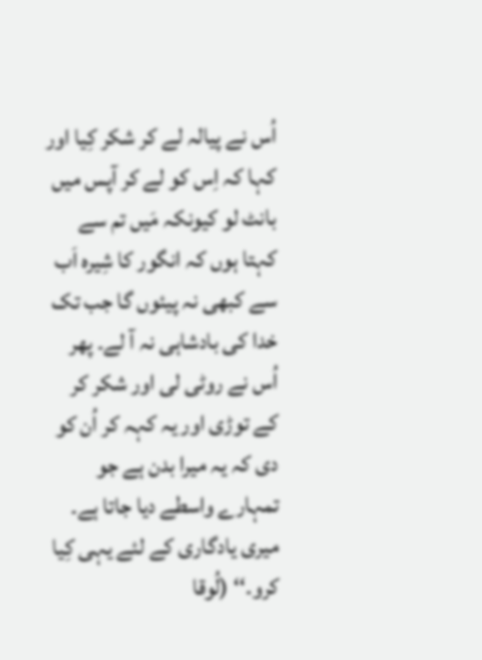اُس نے پیالہ لے کر شکر کِیا اور کہا کہ اِس کو لے کر آپس میں بانٹ لو کیونکہ مَیں تم سے کہتا ہوں کہ انگور کا شِیرہ اَب سے کبھی نہ پیئوں گا جب تک خدا کی بادشاہی نہ آ لے۔ پھر اُس نے روٹی لی اور شکر کر کے توڑی اور یہ کہہ کر اُن کو دی کہ یہ میرا بدن ہے جو تمہارے واسطے دیا جاتا ہے۔ میری یادگاری کے لئے یہی کِیا کرو۔‘‘ (لُوقا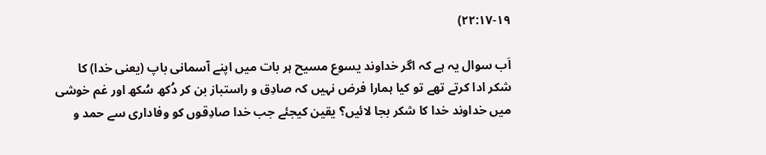۲۲:۱۷-۱۹)

اَب سوال یہ ہے کہ اگر خداوند یسوع مسیح ہر بات میں اپنے آسمانی باپ (یعنی خدا) کا شکر ادا کرتے تھے تو کیا ہمارا فرض نہیں کہ صادِق و راستباز بن کر دُکھ سُکھ اور غم خوشی میں خداوند خدا کا شکر بجا لائیں؟ یقین کیجئے جب خدا صادِقوں کو وفاداری سے حمد و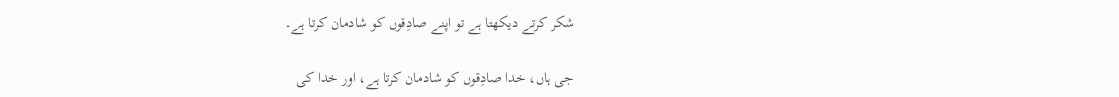شکر کرتے دیکھتا ہے تو اپنے صادِقوں کو شادمان کرتا ہے۔

جی ہاں، خدا صادِقوں کو شادمان کرتا ہے، اور خدا کی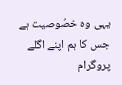یہی وہ خصُوصیت ہے جس کا ہم اپنے اگلے پروگرام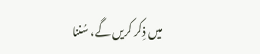میں ذِکر کریں گے، سُننا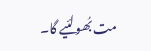مت بُھولئیے گا۔